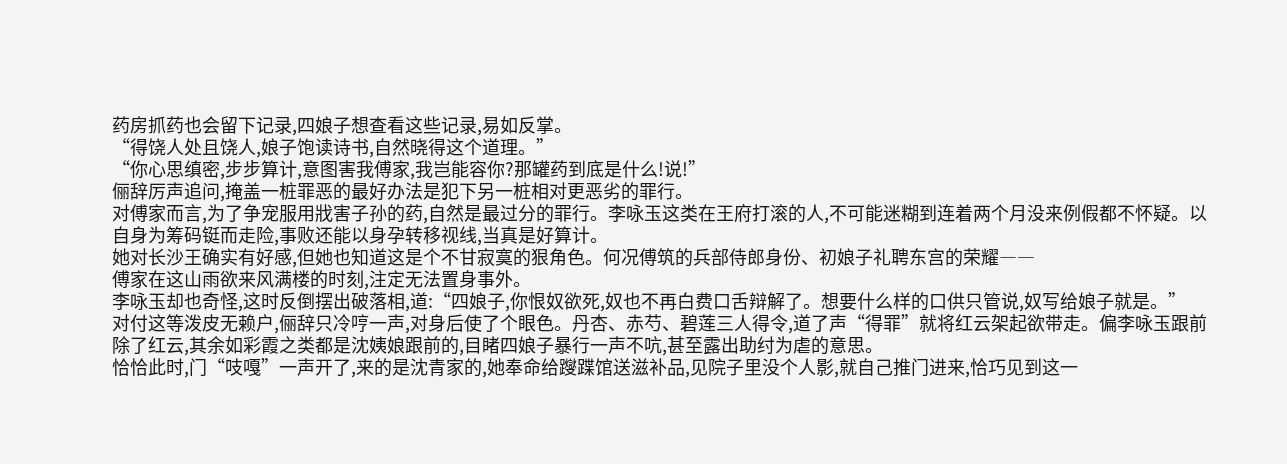药房抓药也会留下记录,四娘子想查看这些记录,易如反掌。
“得饶人处且饶人,娘子饱读诗书,自然晓得这个道理。”
“你心思缜密,步步算计,意图害我傅家,我岂能容你?那罐药到底是什么!说!”
俪辞厉声追问,掩盖一桩罪恶的最好办法是犯下另一桩相对更恶劣的罪行。
对傅家而言,为了争宠服用戕害子孙的药,自然是最过分的罪行。李咏玉这类在王府打滚的人,不可能迷糊到连着两个月没来例假都不怀疑。以自身为筹码铤而走险,事败还能以身孕转移视线,当真是好算计。
她对长沙王确实有好感,但她也知道这是个不甘寂寞的狠角色。何况傅筑的兵部侍郎身份、初娘子礼聘东宫的荣耀――
傅家在这山雨欲来风满楼的时刻,注定无法置身事外。
李咏玉却也奇怪,这时反倒摆出破落相,道:“四娘子,你恨奴欲死,奴也不再白费口舌辩解了。想要什么样的口供只管说,奴写给娘子就是。”
对付这等泼皮无赖户,俪辞只冷哼一声,对身后使了个眼色。丹杏、赤芍、碧莲三人得令,道了声“得罪”就将红云架起欲带走。偏李咏玉跟前除了红云,其余如彩霞之类都是沈姨娘跟前的,目睹四娘子暴行一声不吭,甚至露出助纣为虐的意思。
恰恰此时,门“吱嘎”一声开了,来的是沈青家的,她奉命给躞蹀馆送滋补品,见院子里没个人影,就自己推门进来,恰巧见到这一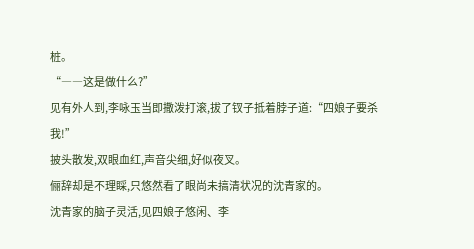桩。
“――这是做什么?”
见有外人到,李咏玉当即撒泼打滚,拔了钗子抵着脖子道:“四娘子要杀我!”
披头散发,双眼血红,声音尖细,好似夜叉。
俪辞却是不理睬,只悠然看了眼尚未搞清状况的沈青家的。
沈青家的脑子灵活,见四娘子悠闲、李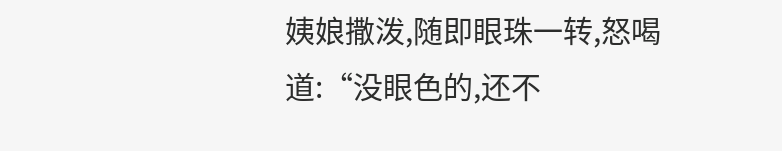姨娘撒泼,随即眼珠一转,怒喝道:“没眼色的,还不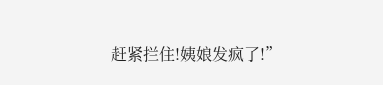赶紧拦住!姨娘发疯了!”